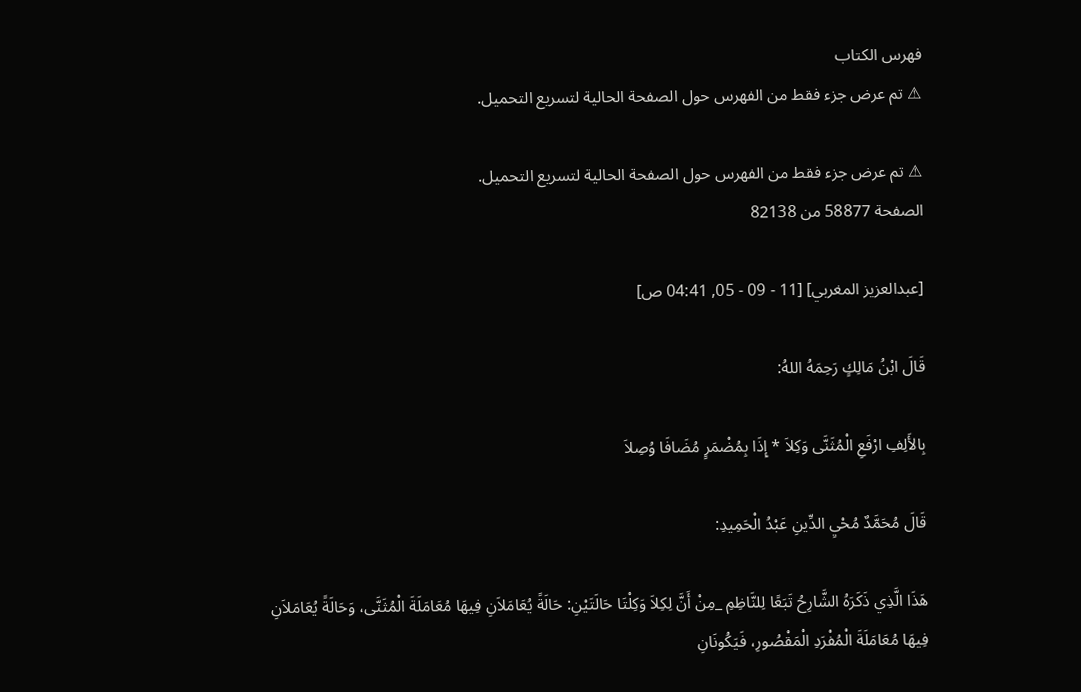فهرس الكتاب
⚠ تم عرض جزء فقط من الفهرس حول الصفحة الحالية لتسريع التحميل.

⚠ تم عرض جزء فقط من الفهرس حول الصفحة الحالية لتسريع التحميل.
الصفحة 58877 من 82138

[عبدالعزيز المغربي] [11 - 09 - 05, 04:41 ص]

قَالَ ابْنُ مَالِكٍ رَحِمَهُ اللهُ:

بِالأَلِفِ ارْفَعِ الْمُثَنَّى وَكِلاَ * إِذَا بِمُضْمَرٍ مُضَافَا وُصِلاَ

قَالَ مُحَمَّدٌ مُحْيِ الدِّينِ عَبْدُ الْحَمِيدِ:

هَذَا الَّذِي ذَكَرَهُ الشَّارِحُ تَبَعًا لِلنَّاظِمِ _مِنْ أَنَّ لِكِلاَ وَكِلْتَا حَالَتَيْنِ: حَالَةً يُعَامَلاَنِ فِيهَا مُعَامَلَةَ الْمُثَنَّى، وَحَالَةً يُعَامَلاَنِ فِيهَا مُعَامَلَةَ الْمُفْرَدِ الْمَقْصُورِ، فَيَكُونَانِ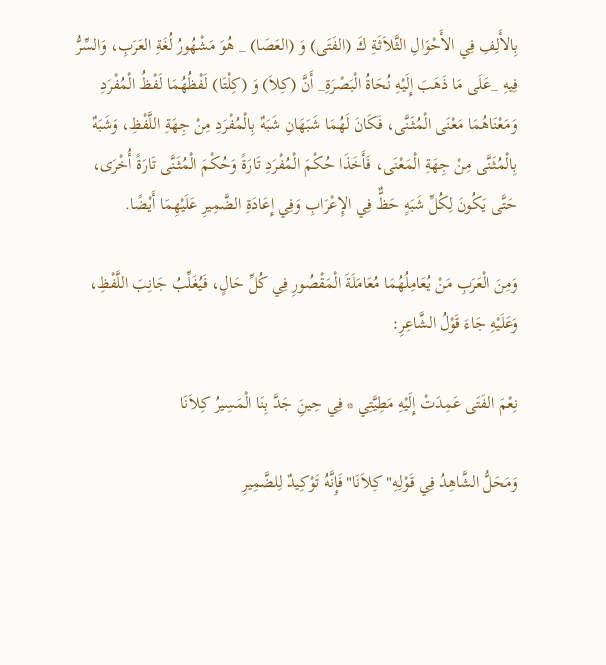بِالأَلِفِ فِي الأَحْوَالِ الثَّلاَثَةِ كَ (الفَتَى) وَ (العَصَا) _ هُوَ مَشْهُورُ لُغَةِ العَرَبِ، وَالسِّرُّ فِيهِ _عَلَى مَا ذَهَبَ إِلَيْهِ نُحَاةُ الْبَصْرَةِ_ أَنَّ (كِلاَ) وَ (كِلْتَا) لَفْظُهُمَا لَفْظُ الْمُفْرَدِ وَمَعْنَاهُمَا مَعْنَى الْمُثَنَّى، فَكَانَ لَهُمَا شَبَهَانِ شَبَهٌ بِالْمُفْرَدِ مِنْ جِهَةِ اللَّفْظِ، وَشَبَهٌ بِالْمُثَنَّى مِنْ جِهَةِ الْمَعْنَى، فَأَخَذَا حُكْمَ الْمُفْرَدِ تَارَةً وَحُكْمَ الْمُثَنَّى تَارَةً أُخْرَى، حَتَّى يَكُونَ لِكُلِّ شَبَهٍ حَظٌّ فِي الإِعْرَابِ وَفِي إِعَادَةِ الضَّمِيرِ عَلَيْهِمَا أَيْضًا.

وَمِنَ الْعَرَبِ مَنْ يُعَامِلُهُمَا مُعَامَلَةَ الْمَقْصُورِ فِي كُلِّ حَالٍ، فَيُغَلِّبُ جَانِبَ اللَّفْظِ، وَعَلَيْهِ جَاءَ قَوْلُ الشَّاعِرِ:

نِعْمَ الفَتَى عَمِدَتْ إِلَيْهِ مَطِيَّتِي * فِي حِينَِ جَدَّ بِنَا الْمَسِيرُ كِلاَنَا

وَمَحَلُّ الشَّاهِدُ فِي قَوْلِهِ"كِلاَنَا"فَإِنَّهُ تَوْكِيدٌ لِلضَّمِيرِ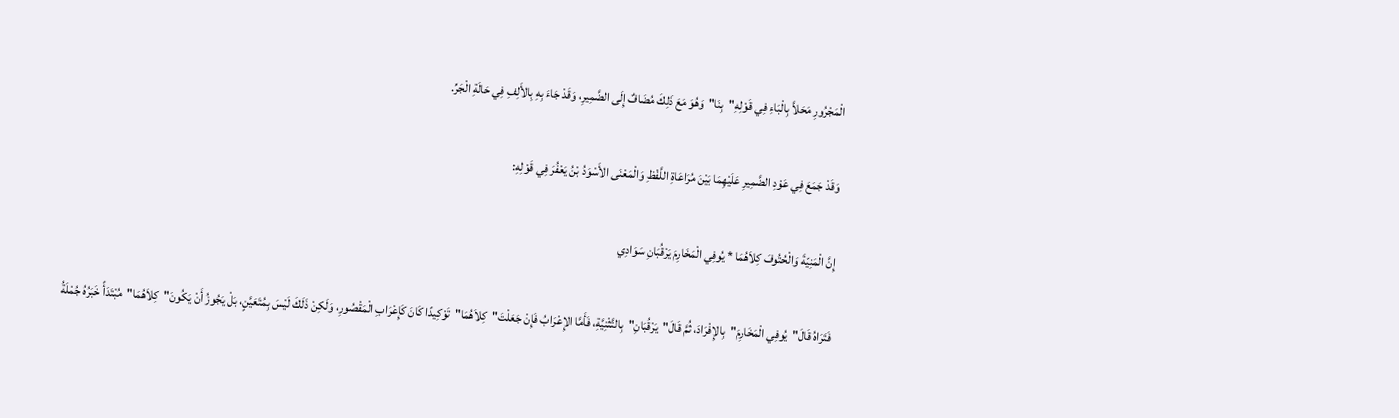الْمَجْرُورِ مَحَلاَّ بِالْبَاءِ فِي قَوْلِهِ"بِنَا"وَهُوَ مَعَ ذَلِكَ مُضَافٌ إِلَى الضَّمِيرِ، وَقَدْ جَاءَ بِهِ بِالأَلِفِ فِي حَالَةِ الْجَرِّ.

وَقَدْ جَمَعَ فِي عَوْدِ الضَّمِيرِ عَلَيْهِمَا بَيْنَ مُرَاعَاةِ اللَّفْظِ وَالْمَعْنَى الأَسْوَدُ بْنُ يَعْفُرَ فِي قَوْلِهِ:

إِنَّ الْمَنِيّةَ وَالْحُتُوفَ كِلاَهُمَا * يُوفِي الْمَخَارِمَ يَرْقُبَانِ سَوَادِي

فَتَرَاهُ قَالَ"يُوفِي الْمَخَارِمَ"بِالإِفْرَادَ، ثُمَّ قَالَ"يَرْقُبَانِ"بِالتَّثْنِيَّةِ، فَأَمَّا الإِعْرَابُ فَإِنْ جَعَلْتَ"كِلاَهُمَا"تَوْكِيدًا كَانَ كَإِعْرَابِ الْمَقْصُورِ، وَلَكِنْ ذَلَكَ لَيْسَ بِمُتَعَيَّنٍ، بَلْ يَجُوزُ أَنْ يَكُونَ"كِلاَهُمَا"مُبْتَدَأً خَبَرُهُ جُمْلَةُ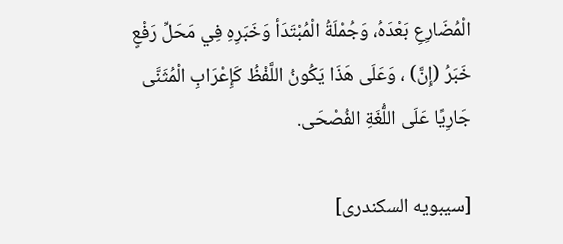الْمُضَارِعِ بَعْدَهُ، وَجُمْلَةُ الْمُبْتَدَأ وَخَبَرِهِ فِي مَحَلِّ رَفْعٍ خَبَرُ (إِنَّ) ، وَعَلَى هَذَا يَكُونُ اللَّفْظُ كَإِعْرَابِ الْمُثَنَّى جَارِيًا عَلَى اللُّغَةِ الفُصْحَى.

[سيبويه السكندرى]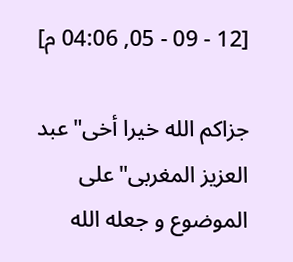[12 - 09 - 05, 04:06 م]

جزاكم الله خيرا أخى"عبد العزيز المغربى"على الموضوع و جعله الله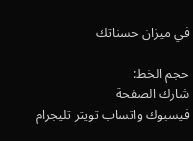في ميزان حسناتك

حجم الخط:
شارك الصفحة
فيسبوك واتساب تويتر تليجرام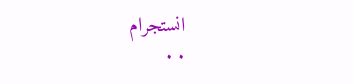انستجرام
. .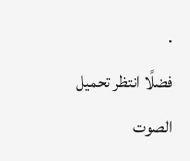.
فضلًا انتظر تحميل الصوت